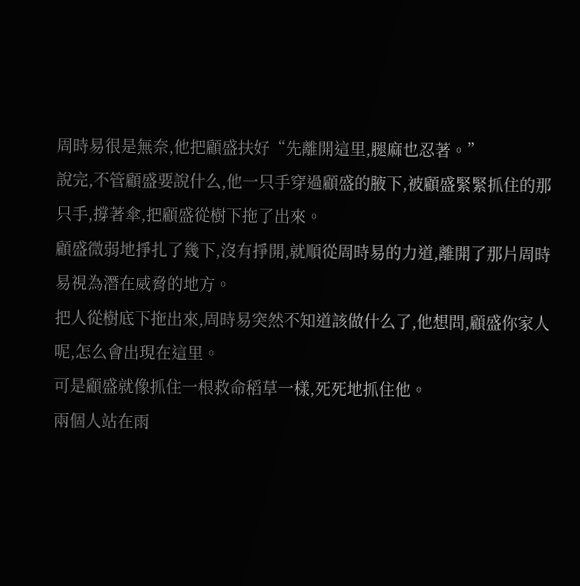周時易很是無奈,他把顧盛扶好“先離開這里,腿麻也忍著。”
說完,不管顧盛要說什么,他一只手穿過顧盛的腋下,被顧盛緊緊抓住的那只手,撐著傘,把顧盛從樹下拖了出來。
顧盛微弱地掙扎了幾下,沒有掙開,就順從周時易的力道,離開了那片周時易視為潛在威脅的地方。
把人從樹底下拖出來,周時易突然不知道該做什么了,他想問,顧盛你家人呢,怎么會出現在這里。
可是顧盛就像抓住一根救命稻草一樣,死死地抓住他。
兩個人站在雨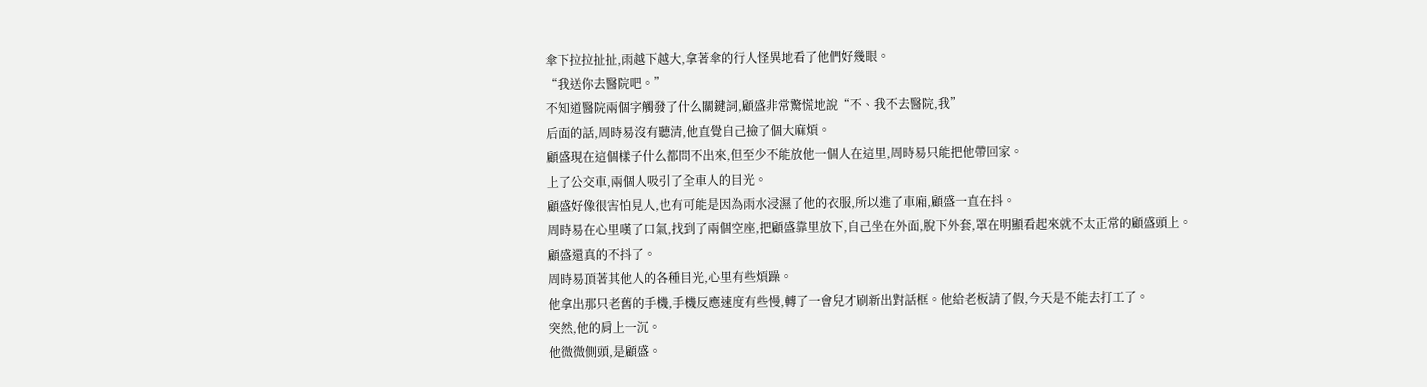傘下拉拉扯扯,雨越下越大,拿著傘的行人怪異地看了他們好幾眼。
“我送你去醫院吧。”
不知道醫院兩個字觸發了什么關鍵詞,顧盛非常驚慌地說“不、我不去醫院,我”
后面的話,周時易沒有聽清,他直覺自己撿了個大麻煩。
顧盛現在這個樣子什么都問不出來,但至少不能放他一個人在這里,周時易只能把他帶回家。
上了公交車,兩個人吸引了全車人的目光。
顧盛好像很害怕見人,也有可能是因為雨水浸濕了他的衣服,所以進了車廂,顧盛一直在抖。
周時易在心里嘆了口氣,找到了兩個空座,把顧盛靠里放下,自己坐在外面,脫下外套,罩在明顯看起來就不太正常的顧盛頭上。
顧盛還真的不抖了。
周時易頂著其他人的各種目光,心里有些煩躁。
他拿出那只老舊的手機,手機反應速度有些慢,轉了一會兒才刷新出對話框。他給老板請了假,今天是不能去打工了。
突然,他的肩上一沉。
他微微側頭,是顧盛。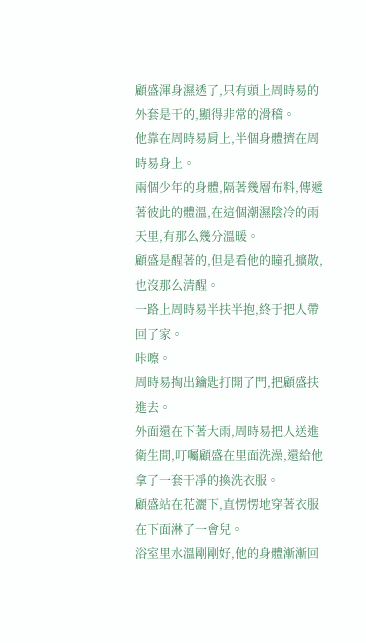顧盛渾身濕透了,只有頭上周時易的外套是干的,顯得非常的滑稽。
他靠在周時易肩上,半個身體擠在周時易身上。
兩個少年的身體,隔著幾層布料,傳遞著彼此的體溫,在這個潮濕陰冷的雨天里,有那么幾分溫暖。
顧盛是醒著的,但是看他的瞳孔擴散,也沒那么清醒。
一路上周時易半扶半抱,終于把人帶回了家。
咔嚓。
周時易掏出鑰匙打開了門,把顧盛扶進去。
外面還在下著大雨,周時易把人送進衛生間,叮囑顧盛在里面洗澡,還給他拿了一套干凈的換洗衣服。
顧盛站在花灑下,直愣愣地穿著衣服在下面淋了一會兒。
浴室里水溫剛剛好,他的身體漸漸回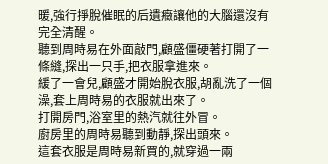暖,強行掙脫催眠的后遺癥讓他的大腦還沒有完全清醒。
聽到周時易在外面敲門,顧盛僵硬著打開了一條縫,探出一只手,把衣服拿進來。
緩了一會兒,顧盛才開始脫衣服,胡亂洗了一個澡,套上周時易的衣服就出來了。
打開房門,浴室里的熱汽就往外冒。
廚房里的周時易聽到動靜,探出頭來。
這套衣服是周時易新買的,就穿過一兩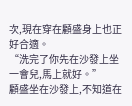次,現在穿在顧盛身上也正好合適。
“洗完了你先在沙發上坐一會兒,馬上就好。”
顧盛坐在沙發上,不知道在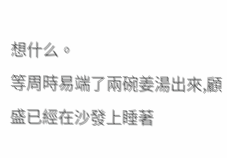想什么。
等周時易端了兩碗姜湯出來,顧盛已經在沙發上睡著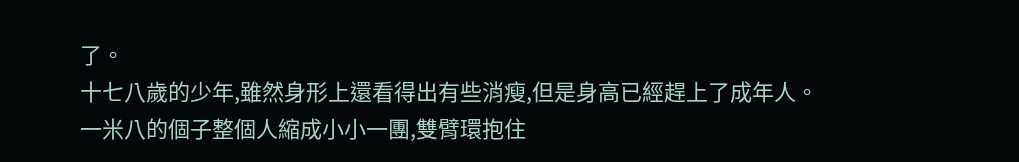了。
十七八歲的少年,雖然身形上還看得出有些消瘦,但是身高已經趕上了成年人。
一米八的個子整個人縮成小小一團,雙臂環抱住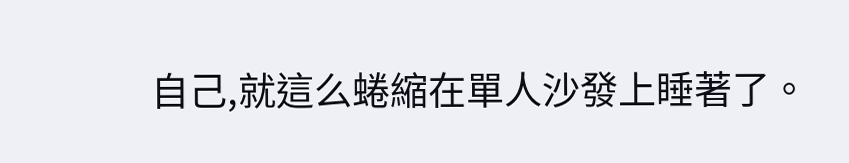自己,就這么蜷縮在單人沙發上睡著了。